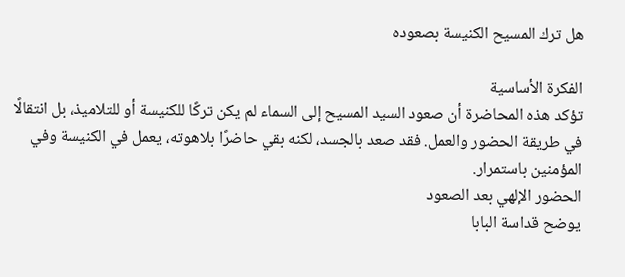هل ترك المسيح الكنيسة بصعوده

الفكرة الأساسية
تؤكد هذه المحاضرة أن صعود السيد المسيح إلى السماء لم يكن تركًا للكنيسة أو للتلاميذ، بل انتقالًا في طريقة الحضور والعمل. فقد صعد بالجسد، لكنه بقي حاضرًا بلاهوته، يعمل في الكنيسة وفي المؤمنين باستمرار.
الحضور الإلهي بعد الصعود
يوضح قداسة البابا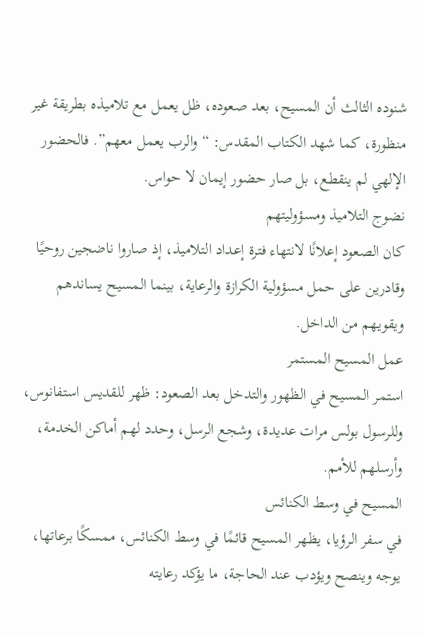شنوده الثالث أن المسيح، بعد صعوده، ظل يعمل مع تلاميذه بطريقة غير منظورة، كما شهد الكتاب المقدس: “والرب يعمل معهم”. فالحضور الإلهي لم ينقطع، بل صار حضور إيمان لا حواس.
نضوج التلاميذ ومسؤوليتهم
كان الصعود إعلانًا لانتهاء فترة إعداد التلاميذ، إذ صاروا ناضجين روحيًا وقادرين على حمل مسؤولية الكرازة والرعاية، بينما المسيح يساندهم ويقويهم من الداخل.
عمل المسيح المستمر
استمر المسيح في الظهور والتدخل بعد الصعود: ظهر للقديس استفانوس، وللرسول بولس مرات عديدة، وشجع الرسل، وحدد لهم أماكن الخدمة، وأرسلهم للأمم.
المسيح في وسط الكنائس
في سفر الرؤيا، يظهر المسيح قائمًا في وسط الكنائس، ممسكًا برعاتها، يوجه وينصح ويؤدب عند الحاجة، ما يؤكد رعايته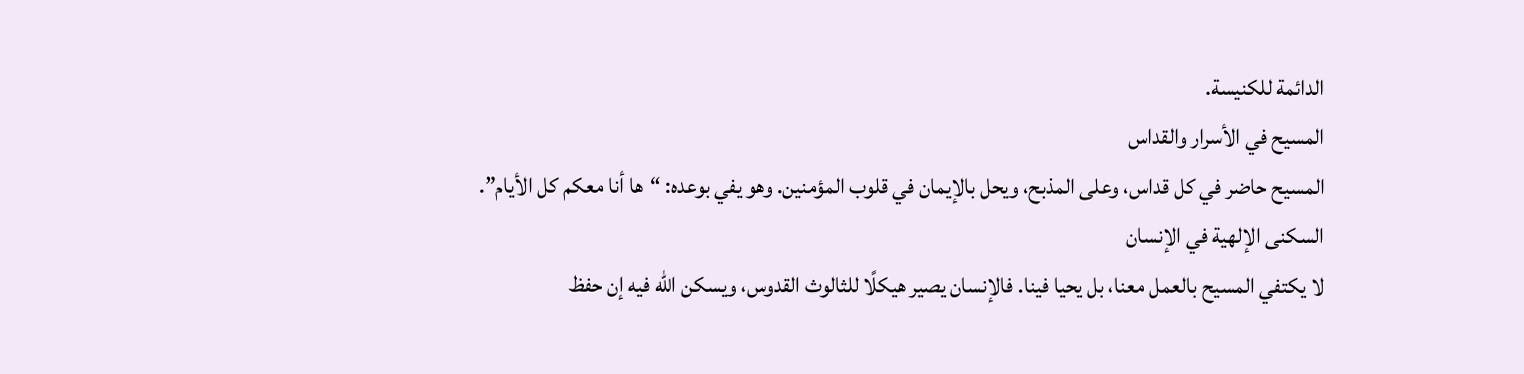الدائمة للكنيسة.
المسيح في الأسرار والقداس
المسيح حاضر في كل قداس، وعلى المذبح، ويحل بالإيمان في قلوب المؤمنين. وهو يفي بوعده: “ها أنا معكم كل الأيام”.
السكنى الإلهية في الإنسان
لا يكتفي المسيح بالعمل معنا، بل يحيا فينا. فالإنسان يصير هيكلًا للثالوث القدوس، ويسكن الله فيه إن حفظ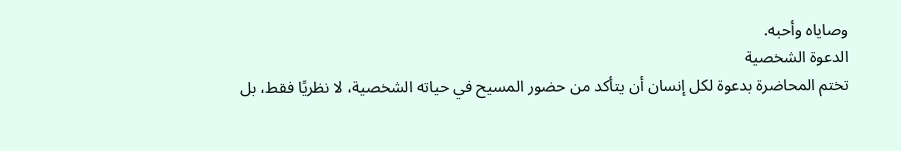وصاياه وأحبه.
الدعوة الشخصية
تختم المحاضرة بدعوة لكل إنسان أن يتأكد من حضور المسيح في حياته الشخصية، لا نظريًا فقط، بل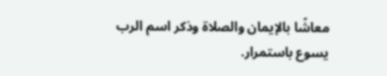معاشًا بالإيمان والصلاة وذكر اسم الرب يسوع باستمرار.